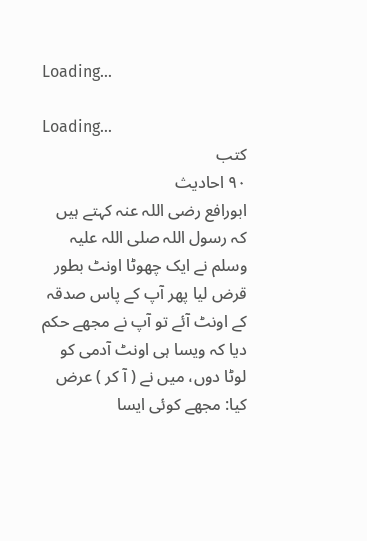Loading...

Loading...
کتب
۹۰ احادیث
ابورافع رضی اللہ عنہ کہتے ہیں کہ رسول اللہ صلی اللہ علیہ وسلم نے ایک چھوٹا اونٹ بطور قرض لیا پھر آپ کے پاس صدقہ کے اونٹ آئے تو آپ نے مجھے حکم دیا کہ ویسا ہی اونٹ آدمی کو لوٹا دوں، میں نے ( آ کر ) عرض کیا: مجھے کوئی ایسا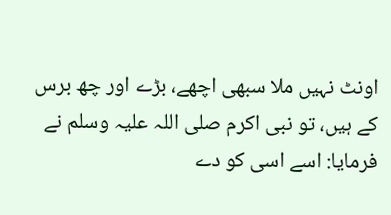اونٹ نہیں ملا سبھی اچھے، بڑے اور چھ برس کے ہیں، تو نبی اکرم صلی اللہ علیہ وسلم نے فرمایا: اسے اسی کو دے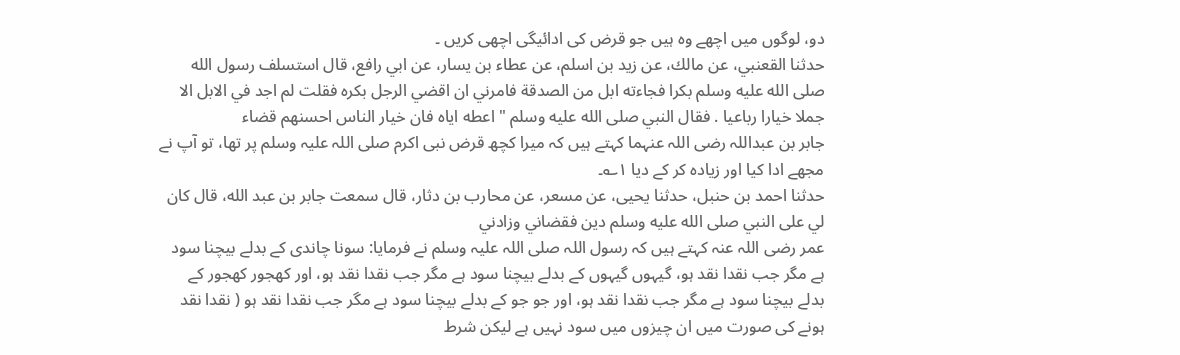دو، لوگوں میں اچھے وہ ہیں جو قرض کی ادائیگی اچھی کریں ۔
حدثنا القعنبي، عن مالك، عن زيد بن اسلم، عن عطاء بن يسار، عن ابي رافع، قال استسلف رسول الله صلى الله عليه وسلم بكرا فجاءته ابل من الصدقة فامرني ان اقضي الرجل بكره فقلت لم اجد في الابل الا جملا خيارا رباعيا . فقال النبي صلى الله عليه وسلم " اعطه اياه فان خيار الناس احسنهم قضاء
جابر بن عبداللہ رضی اللہ عنہما کہتے ہیں کہ میرا کچھ قرض نبی اکرم صلی اللہ علیہ وسلم پر تھا، تو آپ نے مجھے ادا کیا اور زیادہ کر کے دیا ۱؎۔
حدثنا احمد بن حنبل، حدثنا يحيى، عن مسعر، عن محارب بن دثار، قال سمعت جابر بن عبد الله، قال كان لي على النبي صلى الله عليه وسلم دين فقضاني وزادني
عمر رضی اللہ عنہ کہتے ہیں کہ رسول اللہ صلی اللہ علیہ وسلم نے فرمایا: سونا چاندی کے بدلے بیچنا سود ہے مگر جب نقدا نقد ہو، گیہوں گیہوں کے بدلے بیچنا سود ہے مگر جب نقدا نقد ہو، اور کھجور کھجور کے بدلے بیچنا سود ہے مگر جب نقدا نقد ہو، اور جو جو کے بدلے بیچنا سود ہے مگر جب نقدا نقد ہو ( نقدا نقد ہونے کی صورت میں ان چیزوں میں سود نہیں ہے لیکن شرط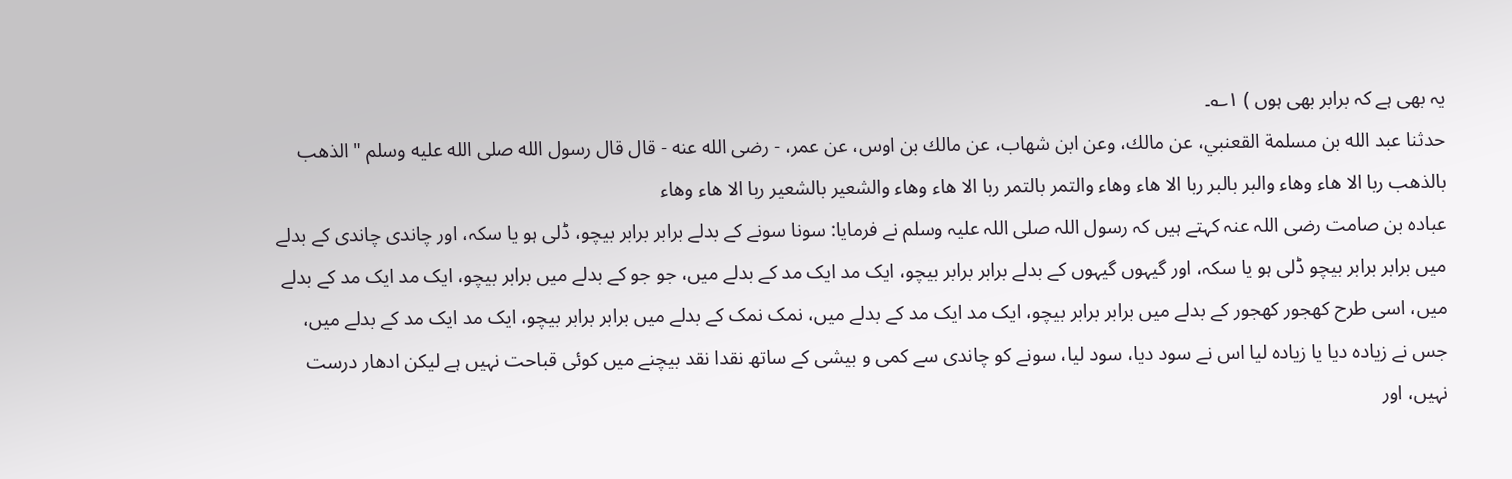یہ بھی ہے کہ برابر بھی ہوں ) ۱؎۔
حدثنا عبد الله بن مسلمة القعنبي، عن مالك، وعن ابن شهاب، عن مالك بن اوس، عن عمر، - رضى الله عنه - قال قال رسول الله صلى الله عليه وسلم " الذهب بالذهب ربا الا هاء وهاء والبر بالبر ربا الا هاء وهاء والتمر بالتمر ربا الا هاء وهاء والشعير بالشعير ربا الا هاء وهاء
عبادہ بن صامت رضی اللہ عنہ کہتے ہیں کہ رسول اللہ صلی اللہ علیہ وسلم نے فرمایا: سونا سونے کے بدلے برابر برابر بیچو، ڈلی ہو یا سکہ، اور چاندی چاندی کے بدلے میں برابر برابر بیچو ڈلی ہو یا سکہ، اور گیہوں گیہوں کے بدلے برابر برابر بیچو، ایک مد ایک مد کے بدلے میں، جو جو کے بدلے میں برابر بیچو، ایک مد ایک مد کے بدلے میں، اسی طرح کھجور کھجور کے بدلے میں برابر برابر بیچو، ایک مد ایک مد کے بدلے میں، نمک نمک کے بدلے میں برابر برابر بیچو، ایک مد ایک مد کے بدلے میں، جس نے زیادہ دیا یا زیادہ لیا اس نے سود دیا، سود لیا، سونے کو چاندی سے کمی و بیشی کے ساتھ نقدا نقد بیچنے میں کوئی قباحت نہیں ہے لیکن ادھار درست نہیں، اور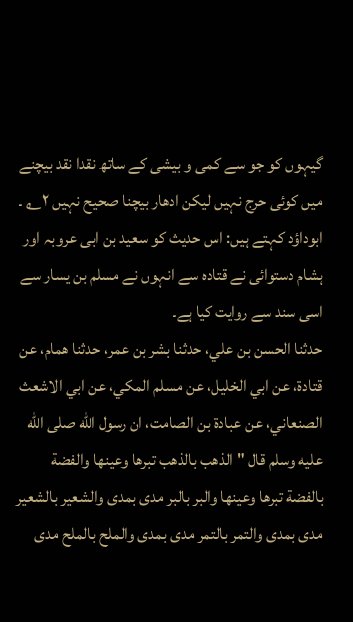گیہوں کو جو سے کمی و بیشی کے ساتھ نقدا نقد بیچنے میں کوئی حرج نہیں لیکن ادھار بیچنا صحیح نہیں ۲؎ ۔ ابوداؤد کہتے ہیں: اس حدیث کو سعید بن ابی عروبہ اور ہشام دستوائی نے قتادہ سے انہوں نے مسلم بن یسار سے اسی سند سے روایت کیا ہے۔
حدثنا الحسن بن علي، حدثنا بشر بن عمر، حدثنا همام، عن قتادة، عن ابي الخليل، عن مسلم المكي، عن ابي الاشعث الصنعاني، عن عبادة بن الصامت، ان رسول الله صلى الله عليه وسلم قال " الذهب بالذهب تبرها وعينها والفضة بالفضة تبرها وعينها والبر بالبر مدى بمدى والشعير بالشعير مدى بمدى والتمر بالتمر مدى بمدى والملح بالملح مدى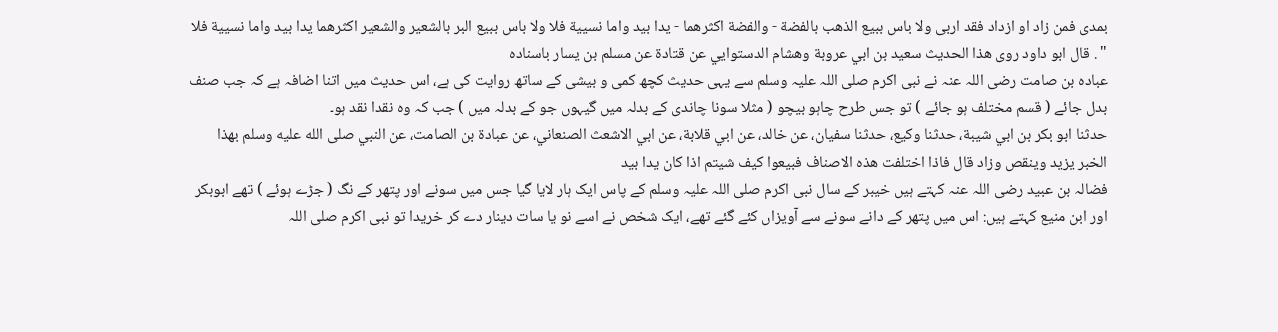بمدى فمن زاد او ازداد فقد اربى ولا باس ببيع الذهب بالفضة - والفضة اكثرهما - يدا بيد واما نسيية فلا ولا باس ببيع البر بالشعير والشعير اكثرهما يدا بيد واما نسيية فلا " . قال ابو داود روى هذا الحديث سعيد بن ابي عروبة وهشام الدستوايي عن قتادة عن مسلم بن يسار باسناده
عبادہ بن صامت رضی اللہ عنہ نے نبی اکرم صلی اللہ علیہ وسلم سے یہی حدیث کچھ کمی و بیشی کے ساتھ روایت کی ہے، اس حدیث میں اتنا اضافہ ہے کہ جب صنف بدل جائے ( قسم مختلف ہو جائے ) تو جس طرح چاہو بیچو ( مثلا سونا چاندی کے بدلہ میں گیہوں جو کے بدلہ میں ) جب کہ وہ نقدا نقد ہو۔
حدثنا ابو بكر بن ابي شيبة، حدثنا وكيع، حدثنا سفيان، عن خالد، عن ابي قلابة، عن ابي الاشعث الصنعاني، عن عبادة بن الصامت، عن النبي صلى الله عليه وسلم بهذا الخبر يزيد وينقص وزاد قال فاذا اختلفت هذه الاصناف فبيعوا كيف شيتم اذا كان يدا بيد
فضالہ بن عبید رضی اللہ عنہ کہتے ہیں خیبر کے سال نبی اکرم صلی اللہ علیہ وسلم کے پاس ایک ہار لایا گیا جس میں سونے اور پتھر کے نگ ( جڑے ہوئے ) تھے ابوبکر اور ابن منیع کہتے ہیں: اس میں پتھر کے دانے سونے سے آویزاں کئے گئے تھے، ایک شخص نے اسے نو یا سات دینار دے کر خریدا تو نبی اکرم صلی اللہ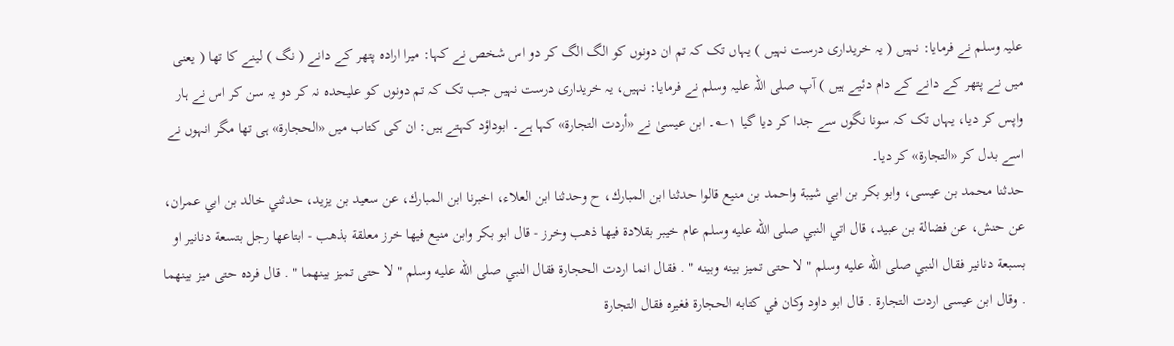علیہ وسلم نے فرمایا: نہیں ( یہ خریداری درست نہیں ) یہاں تک کہ تم ان دونوں کو الگ الگ کر دو اس شخص نے کہا: میرا ارادہ پتھر کے دانے ( نگ ) لینے کا تھا ( یعنی میں نے پتھر کے دانے کے دام دئیے ہیں ) آپ صلی اللہ علیہ وسلم نے فرمایا: نہیں، یہ خریداری درست نہیں جب تک کہ تم دونوں کو علیحدہ نہ کر دو یہ سن کر اس نے ہار واپس کر دیا، یہاں تک کہ سونا نگوں سے جدا کر دیا گیا ۱؎۔ ابن عیسیٰ نے «أردت التجارة» کہا ہے۔ ابوداؤد کہتے ہیں: ان کی کتاب میں «الحجارة» ہی تھا مگر انہوں نے اسے بدل کر «التجارة» کر دیا۔
حدثنا محمد بن عيسى، وابو بكر بن ابي شيبة واحمد بن منيع قالوا حدثنا ابن المبارك، ح وحدثنا ابن العلاء، اخبرنا ابن المبارك، عن سعيد بن يزيد، حدثني خالد بن ابي عمران، عن حنش، عن فضالة بن عبيد، قال اتي النبي صلى الله عليه وسلم عام خيبر بقلادة فيها ذهب وخرز - قال ابو بكر وابن منيع فيها خرز معلقة بذهب - ابتاعها رجل بتسعة دنانير او بسبعة دنانير فقال النبي صلى الله عليه وسلم " لا حتى تميز بينه وبينه " . فقال انما اردت الحجارة فقال النبي صلى الله عليه وسلم " لا حتى تميز بينهما " . قال فرده حتى ميز بينهما . وقال ابن عيسى اردت التجارة . قال ابو داود وكان في كتابه الحجارة فغيره فقال التجارة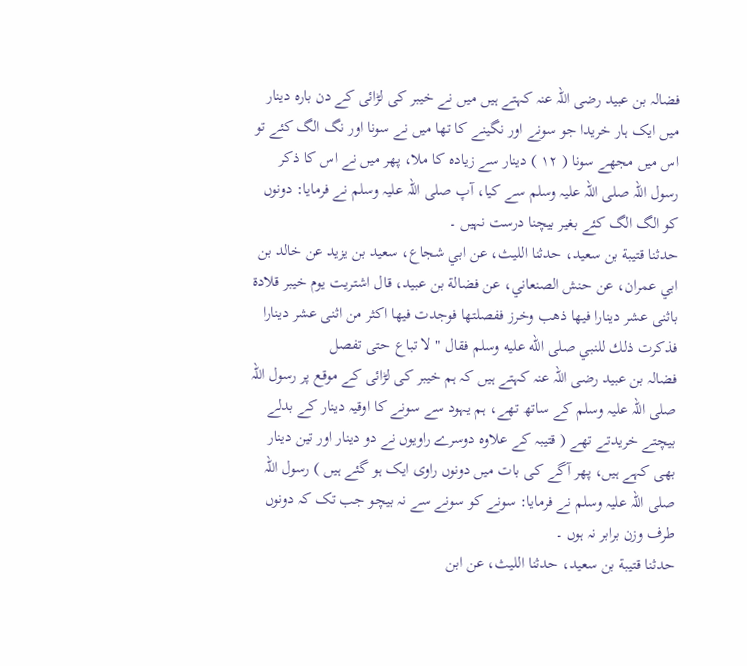فضالہ بن عبید رضی اللہ عنہ کہتے ہیں میں نے خیبر کی لڑائی کے دن بارہ دینار میں ایک ہار خریدا جو سونے اور نگینے کا تھا میں نے سونا اور نگ الگ کئے تو اس میں مجھے سونا ( ۱۲ ) دینار سے زیادہ کا ملا، پھر میں نے اس کا ذکر رسول اللہ صلی اللہ علیہ وسلم سے کیا، آپ صلی اللہ علیہ وسلم نے فرمایا: دونوں کو الگ الگ کئے بغیر بیچنا درست نہیں ۔
حدثنا قتيبة بن سعيد، حدثنا الليث، عن ابي شجاع، سعيد بن يزيد عن خالد بن ابي عمران، عن حنش الصنعاني، عن فضالة بن عبيد، قال اشتريت يوم خيبر قلادة باثنى عشر دينارا فيها ذهب وخرز ففصلتها فوجدت فيها اكثر من اثنى عشر دينارا فذكرت ذلك للنبي صلى الله عليه وسلم فقال " لا تباع حتى تفصل
فضالہ بن عبید رضی اللہ عنہ کہتے ہیں کہ ہم خیبر کی لڑائی کے موقع پر رسول اللہ صلی اللہ علیہ وسلم کے ساتھ تھے، ہم یہود سے سونے کا اوقیہ دینار کے بدلے بیچتے خریدتے تھے ( قتیبہ کے علاوہ دوسرے راویوں نے دو دینار اور تین دینار بھی کہے ہیں، پھر آگے کی بات میں دونوں راوی ایک ہو گئے ہیں ) رسول اللہ صلی اللہ علیہ وسلم نے فرمایا: سونے کو سونے سے نہ بیچو جب تک کہ دونوں طرف وزن برابر نہ ہوں ۔
حدثنا قتيبة بن سعيد، حدثنا الليث، عن ابن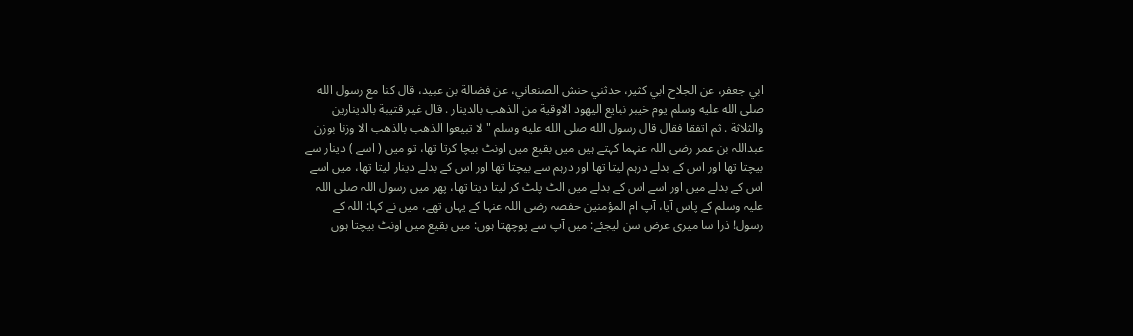ابي جعفر، عن الجلاح ابي كثير، حدثني حنش الصنعاني، عن فضالة بن عبيد، قال كنا مع رسول الله صلى الله عليه وسلم يوم خيبر نبايع اليهود الاوقية من الذهب بالدينار . قال غير قتيبة بالدينارين والثلاثة . ثم اتفقا فقال قال رسول الله صلى الله عليه وسلم " لا تبيعوا الذهب بالذهب الا وزنا بوزن
عبداللہ بن عمر رضی اللہ عنہما کہتے ہیں میں بقیع میں اونٹ بیچا کرتا تھا، تو میں ( اسے ) دینار سے بیچتا تھا اور اس کے بدلے درہم لیتا تھا اور درہم سے بیچتا تھا اور اس کے بدلے دینار لیتا تھا، میں اسے اس کے بدلے میں اور اسے اس کے بدلے میں الٹ پلٹ کر لیتا دیتا تھا، پھر میں رسول اللہ صلی اللہ علیہ وسلم کے پاس آیا، آپ ام المؤمنین حفصہ رضی اللہ عنہا کے یہاں تھے، میں نے کہا: اللہ کے رسول! ذرا سا میری عرض سن لیجئے: میں آپ سے پوچھتا ہوں: میں بقیع میں اونٹ بیچتا ہوں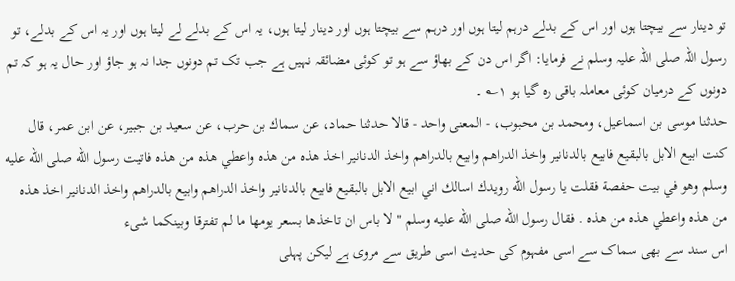تو دینار سے بیچتا ہوں اور اس کے بدلے درہم لیتا ہوں اور درہم سے بیچتا ہوں اور دینار لیتا ہوں، یہ اس کے بدلے لے لیتا ہوں اور یہ اس کے بدلے، تو رسول اللہ صلی اللہ علیہ وسلم نے فرمایا: اگر اس دن کے بھاؤ سے ہو تو کوئی مضائقہ نہیں ہے جب تک تم دونوں جدا نہ ہو جاؤ اور حال یہ ہو کہ تم دونوں کے درمیان کوئی معاملہ باقی رہ گیا ہو ۱؎ ۔
حدثنا موسى بن اسماعيل، ومحمد بن محبوب، - المعنى واحد - قالا حدثنا حماد، عن سماك بن حرب، عن سعيد بن جبير، عن ابن عمر، قال كنت ابيع الابل بالبقيع فابيع بالدنانير واخذ الدراهم وابيع بالدراهم واخذ الدنانير اخذ هذه من هذه واعطي هذه من هذه فاتيت رسول الله صلى الله عليه وسلم وهو في بيت حفصة فقلت يا رسول الله رويدك اسالك اني ابيع الابل بالبقيع فابيع بالدنانير واخذ الدراهم وابيع بالدراهم واخذ الدنانير اخذ هذه من هذه واعطي هذه من هذه . فقال رسول الله صلى الله عليه وسلم " لا باس ان تاخذها بسعر يومها ما لم تفترقا وبينكما شىء
اس سند سے بھی سماک سے اسی مفہوم کی حدیث اسی طریق سے مروی ہے لیکن پہلی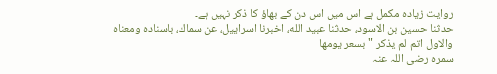روایت زیادہ مکمل ہے اس میں اس دن کے بھاؤ کا ذکر نہیں ہے۔
حدثنا حسين بن الاسود، حدثنا عبيد الله، اخبرنا اسراييل، عن سماك، باسناده ومعناه والاول اتم لم يذكر " بسعر يومها
سمرہ رضی اللہ عنہ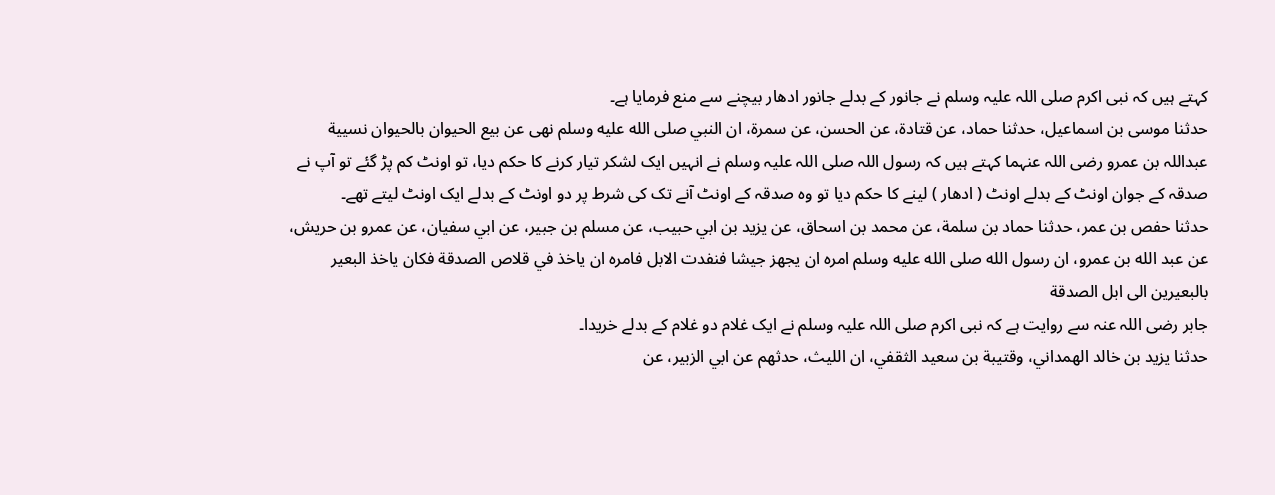کہتے ہیں کہ نبی اکرم صلی اللہ علیہ وسلم نے جانور کے بدلے جانور ادھار بیچنے سے منع فرمایا ہے۔
حدثنا موسى بن اسماعيل، حدثنا حماد، عن قتادة، عن الحسن، عن سمرة، ان النبي صلى الله عليه وسلم نهى عن بيع الحيوان بالحيوان نسيية
عبداللہ بن عمرو رضی اللہ عنہما کہتے ہیں کہ رسول اللہ صلی اللہ علیہ وسلم نے انہیں ایک لشکر تیار کرنے کا حکم دیا، تو اونٹ کم پڑ گئے تو آپ نے صدقہ کے جوان اونٹ کے بدلے اونٹ ( ادھار ) لینے کا حکم دیا تو وہ صدقہ کے اونٹ آنے تک کی شرط پر دو اونٹ کے بدلے ایک اونٹ لیتے تھے۔
حدثنا حفص بن عمر، حدثنا حماد بن سلمة، عن محمد بن اسحاق، عن يزيد بن ابي حبيب، عن مسلم بن جبير، عن ابي سفيان، عن عمرو بن حريش، عن عبد الله بن عمرو، ان رسول الله صلى الله عليه وسلم امره ان يجهز جيشا فنفدت الابل فامره ان ياخذ في قلاص الصدقة فكان ياخذ البعير بالبعيرين الى ابل الصدقة
جابر رضی اللہ عنہ سے روایت ہے کہ نبی اکرم صلی اللہ علیہ وسلم نے ایک غلام دو غلام کے بدلے خریدا۔
حدثنا يزيد بن خالد الهمداني، وقتيبة بن سعيد الثقفي، ان الليث، حدثهم عن ابي الزبير، عن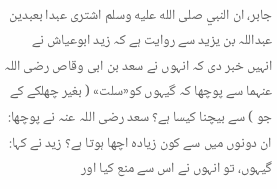جابر، ان النبي صلى الله عليه وسلم اشترى عبدا بعبدين
عبداللہ بن یزید سے روایت ہے کہ زید ابوعیاش نے انہیں خبر دی کہ انہوں نے سعد بن ابی وقاص رضی اللہ عنہما سے پوچھا کہ گیہوں کو«سلت» ( بغیر چھلکے کے جو ) سے بیچنا کیسا ہے؟ سعد رضی اللہ عنہ نے پوچھا: ان دونوں میں سے کون زیادہ اچھا ہوتا ہے؟ زید نے کہا: گیہوں، تو انہوں نے اس سے منع کیا اور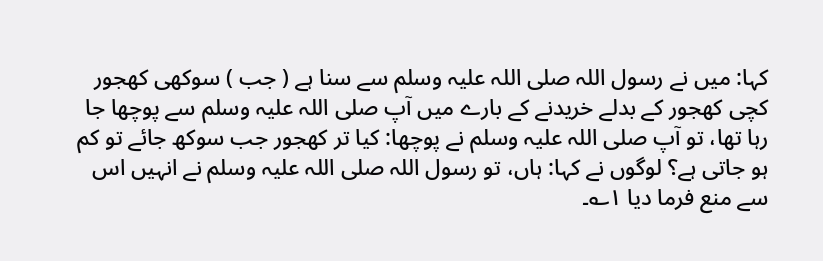کہا: میں نے رسول اللہ صلی اللہ علیہ وسلم سے سنا ہے ( جب ) سوکھی کھجور کچی کھجور کے بدلے خریدنے کے بارے میں آپ صلی اللہ علیہ وسلم سے پوچھا جا رہا تھا، تو آپ صلی اللہ علیہ وسلم نے پوچھا: کیا تر کھجور جب سوکھ جائے تو کم ہو جاتی ہے؟ لوگوں نے کہا: ہاں، تو رسول اللہ صلی اللہ علیہ وسلم نے انہیں اس سے منع فرما دیا ۱؎۔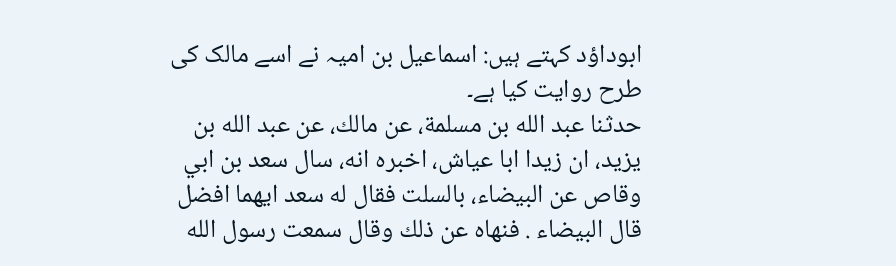ابوداؤد کہتے ہیں: اسماعیل بن امیہ نے اسے مالک کی طرح روایت کیا ہے۔
حدثنا عبد الله بن مسلمة، عن مالك، عن عبد الله بن يزيد، ان زيدا ابا عياش، اخبره انه، سال سعد بن ابي وقاص عن البيضاء، بالسلت فقال له سعد ايهما افضل قال البيضاء . فنهاه عن ذلك وقال سمعت رسول الله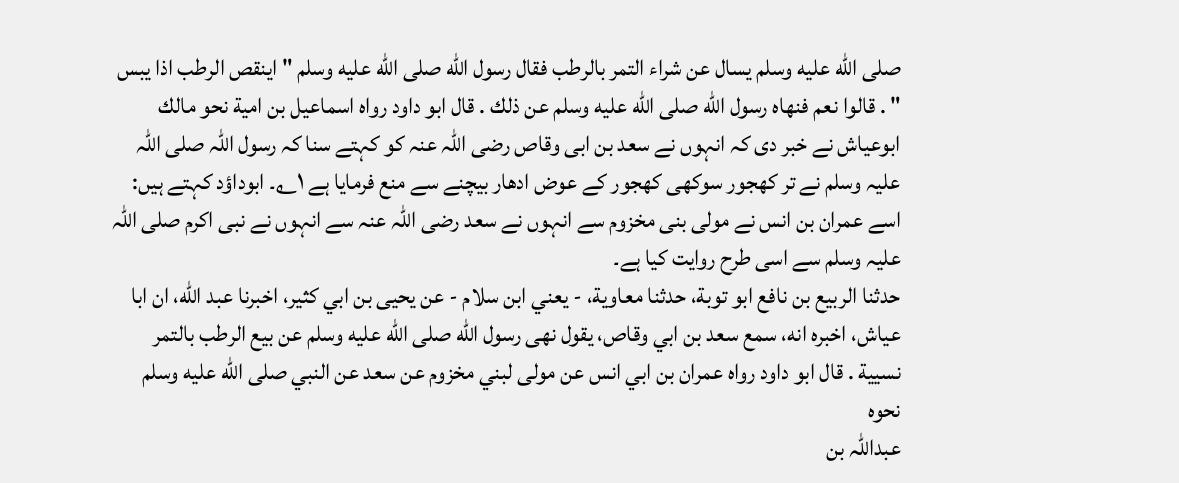صلى الله عليه وسلم يسال عن شراء التمر بالرطب فقال رسول الله صلى الله عليه وسلم " اينقص الرطب اذا يبس " . قالوا نعم فنهاه رسول الله صلى الله عليه وسلم عن ذلك . قال ابو داود رواه اسماعيل بن امية نحو مالك
ابوعیاش نے خبر دی کہ انہوں نے سعد بن ابی وقاص رضی اللہ عنہ کو کہتے سنا کہ رسول اللہ صلی اللہ علیہ وسلم نے تر کھجور سوکھی کھجور کے عوض ادھار بیچنے سے منع فرمایا ہے ۱؎۔ ابوداؤد کہتے ہیں: اسے عمران بن انس نے مولی بنی مخزوم سے انہوں نے سعد رضی اللہ عنہ سے انہوں نے نبی اکرم صلی اللہ علیہ وسلم سے اسی طرح روایت کیا ہے۔
حدثنا الربيع بن نافع ابو توبة، حدثنا معاوية، - يعني ابن سلام - عن يحيى بن ابي كثير، اخبرنا عبد الله، ان ابا عياش، اخبره انه، سمع سعد بن ابي وقاص، يقول نهى رسول الله صلى الله عليه وسلم عن بيع الرطب بالتمر نسيية . قال ابو داود رواه عمران بن ابي انس عن مولى لبني مخزوم عن سعد عن النبي صلى الله عليه وسلم نحوه
عبداللہ بن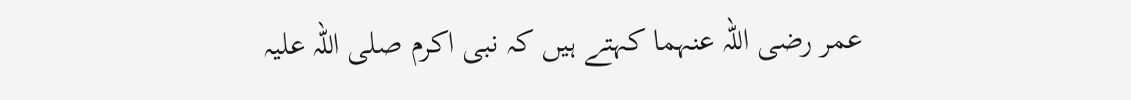عمر رضی اللہ عنہما کہتے ہیں کہ نبی اکرم صلی اللہ علیہ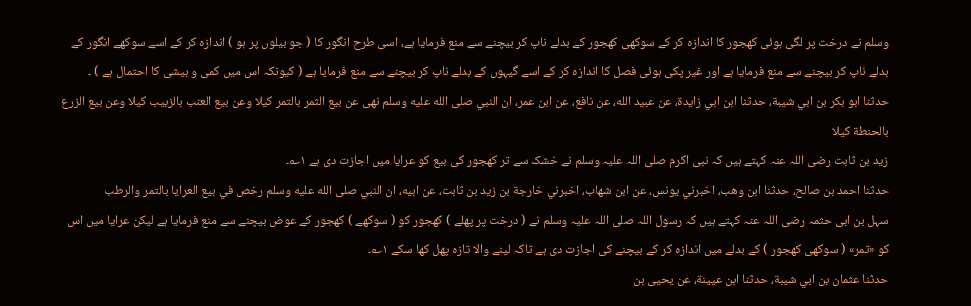وسلم نے درخت پر لگی ہوئی کھجور کا اندازہ کر کے سوکھی کھجور کے بدلے ناپ کر بیچنے سے منع فرمایا ہے، اسی طرح انگور کا ( جو بیلوں پر ہو ) اندازہ کر کے اسے سوکھے انگور کے بدلے ناپ کر بیچنے سے منع فرمایا ہے اور غیر پکی ہوئی فصل کا اندازہ کر کے اسے گیہوں کے بدلے ناپ کر بیچنے سے منع فرمایا ہے ( کیونکہ اس میں کمی و بیشی کا احتمال ہے ) ۔
حدثنا ابو بكر بن ابي شيبة، حدثنا ابن ابي زايدة، عن عبيد الله، عن نافع، عن ابن عمر، ان النبي صلى الله عليه وسلم نهى عن بيع الثمر بالتمر كيلا وعن بيع العنب بالزبيب كيلا وعن بيع الزرع بالحنطة كيلا
زید بن ثابت رضی اللہ عنہ کہتے ہیں کہ نبی اکرم صلی اللہ علیہ وسلم نے خشک سے تر کھجور کی بیع کو عرایا میں اجازت دی ہے ۱؎۔
حدثنا احمد بن صالح، حدثنا ابن وهب، اخبرني يونس، عن ابن شهاب، اخبرني خارجة بن زيد بن ثابت، عن ابيه، ان النبي صلى الله عليه وسلم رخص في بيع العرايا بالتمر والرطب
سہل بن ابی حثمہ رضی اللہ عنہ کہتے ہیں کہ رسول اللہ صلی اللہ علیہ وسلم نے ( درخت پر پھلے ) کھجور کو ( سوکھے ) کھجور کے عوض بیچنے سے منع فرمایا ہے لیکن عرایا میں اس کو «تمر» ( سوکھی کھجور ) کے بدلے میں اندازہ کر کے بیچنے کی اجازت دی ہے تاکہ لینے والا تازہ پھل کھا سکے ۱؎۔
حدثنا عثمان بن ابي شيبة، حدثنا ابن عيينة، عن يحيى بن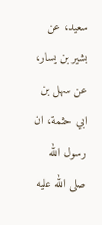سعيد، عن بشير بن يسار، عن سهل بن ابي حثمة، ان رسول الله صلى الله عليه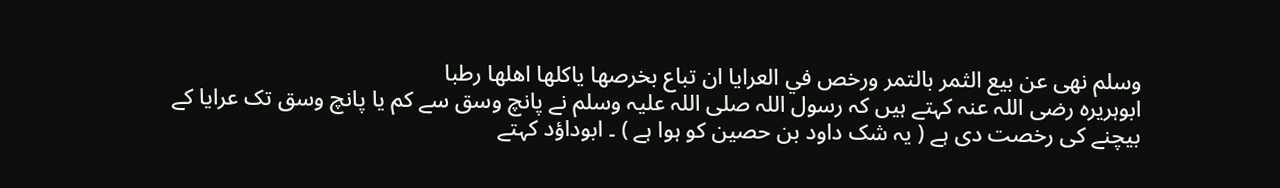وسلم نهى عن بيع الثمر بالتمر ورخص في العرايا ان تباع بخرصها ياكلها اهلها رطبا
ابوہریرہ رضی اللہ عنہ کہتے ہیں کہ رسول اللہ صلی اللہ علیہ وسلم نے پانچ وسق سے کم یا پانچ وسق تک عرایا کے بیچنے کی رخصت دی ہے ( یہ شک داود بن حصین کو ہوا ہے ) ۔ ابوداؤد کہتے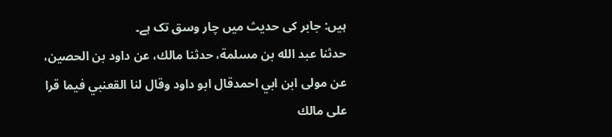ہیں: جابر کی حدیث میں چار وسق تک ہے۔
حدثنا عبد الله بن مسلمة، حدثنا مالك، عن داود بن الحصين، عن مولى ابن ابي احمدقال ابو داود وقال لنا القعنبي فيما قرا على مالك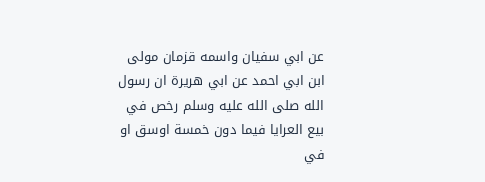عن ابي سفيان واسمه قزمان مولى ابن ابي احمد عن ابي هريرة ان رسول الله صلى الله عليه وسلم رخص في بيع العرايا فيما دون خمسة اوسق او في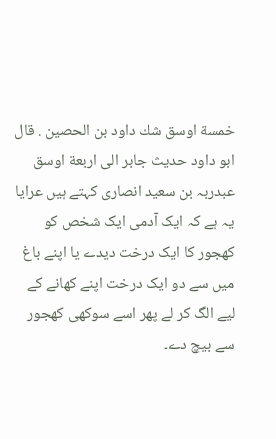خمسة اوسق شك داود بن الحصين . قال ابو داود حديث جابر الى اربعة اوسق
عبدربہ بن سعید انصاری کہتے ہیں عرایا یہ ہے کہ ایک آدمی ایک شخص کو کھجور کا ایک درخت دیدے یا اپنے باغ میں سے دو ایک درخت اپنے کھانے کے لیے الگ کر لے پھر اسے سوکھی کھجور سے بیچ دے۔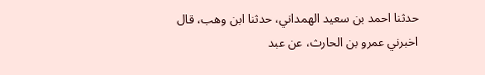حدثنا احمد بن سعيد الهمداني، حدثنا ابن وهب، قال اخبرني عمرو بن الحارث، عن عبد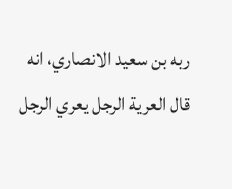ربه بن سعيد الانصاري، انه قال العرية الرجل يعري الرجل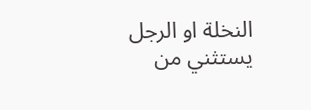النخلة او الرجل يستثني من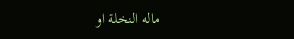ماله النخلة او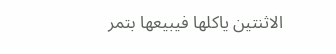الاثنتين ياكلها فيبيعها بتمر